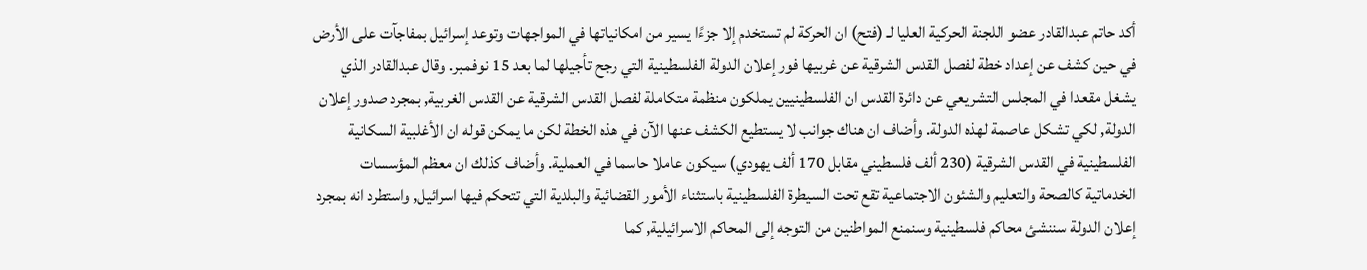أكد حاتم عبدالقادر عضو اللجنة الحركية العليا لـ (فتح) ان الحركة لم تستخدم إلا جزءًا يسير من امكانياتها في المواجهات وتوعد إسرائيل بمفاجآت على الأرض في حين كشف عن إعداد خطة لفصل القدس الشرقية عن غربيها فور إعلان الدولة الفلسطينية التي رجح تأجيلها لما بعد 15 نوفمبر. وقال عبدالقادر الذي يشغل مقعدا في المجلس التشريعي عن دائرة القدس ان الفلسطينيين يملكون منظمة متكاملة لفصل القدس الشرقية عن القدس الغربية, بمجرد صدور إعلان الدولة, لكي تشكل عاصمة لهذه الدولة. وأضاف ان هناك جوانب لا يستطيع الكشف عنها الآن في هذه الخطة لكن ما يمكن قوله ان الأغلبية السكانية الفلسطينية في القدس الشرقية (230 ألف فلسطيني مقابل 170 ألف يهودي) سيكون عاملا حاسما في العملية. وأضاف كذلك ان معظم المؤسسات الخدماتية كالصحة والتعليم والشئون الاجتماعية تقع تحت السيطرة الفلسطينية باستثناء الأمور القضائية والبلدية التي تتحكم فيها اسرائيل, واستطرد انه بمجرد إعلان الدولة سننشئ محاكم فلسطينية وسنمنع المواطنين من التوجه إلى المحاكم الاسرائيلية, كما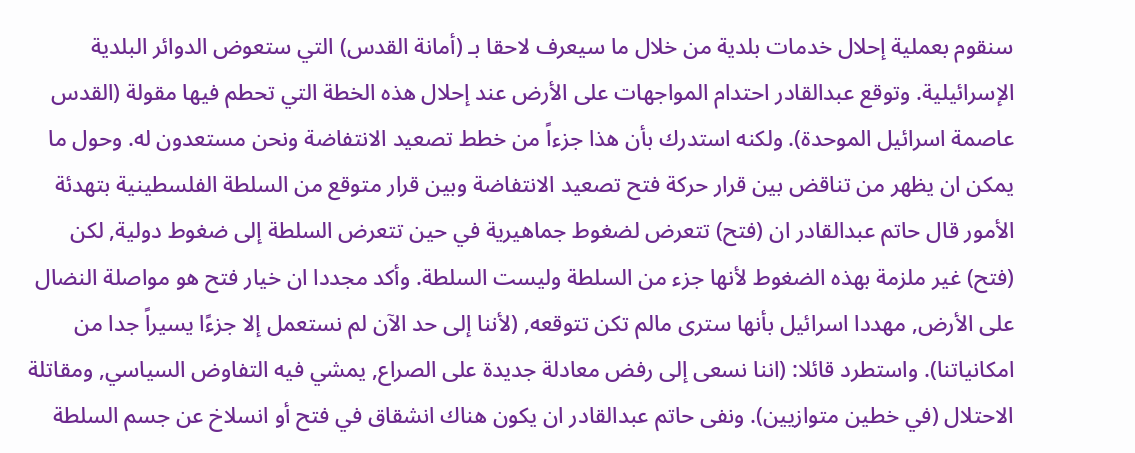سنقوم بعملية إحلال خدمات بلدية من خلال ما سيعرف لاحقا بـ (أمانة القدس) التي ستعوض الدوائر البلدية الإسرائيلية. وتوقع عبدالقادر احتدام المواجهات على الأرض عند إحلال هذه الخطة التي تحطم فيها مقولة (القدس عاصمة اسرائيل الموحدة). ولكنه استدرك بأن هذا جزءاً من خطط تصعيد الانتفاضة ونحن مستعدون له. وحول ما يمكن ان يظهر من تناقض بين قرار حركة فتح تصعيد الانتفاضة وبين قرار متوقع من السلطة الفلسطينية بتهدئة الأمور قال حاتم عبدالقادر ان (فتح) تتعرض لضغوط جماهيرية في حين تتعرض السلطة إلى ضغوط دولية, لكن (فتح) غير ملزمة بهذه الضغوط لأنها جزء من السلطة وليست السلطة. وأكد مجددا ان خيار فتح هو مواصلة النضال على الأرض, مهددا اسرائيل بأنها سترى مالم تكن تتوقعه, (لأننا إلى حد الآن لم نستعمل إلا جزءًا يسيراً جدا من امكانياتنا). واستطرد قائلا: (اننا نسعى إلى رفض معادلة جديدة على الصراع, يمشي فيه التفاوض السياسي, ومقاتلة الاحتلال (في خطين متوازيين). ونفى حاتم عبدالقادر ان يكون هناك انشقاق في فتح أو انسلاخ عن جسم السلطة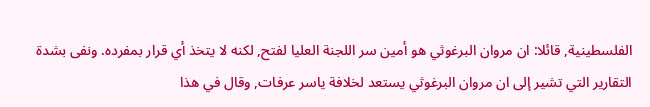الفلسطينية, قائلا: ان مروان البرغوثي هو أمين سر اللجنة العليا لفتح, لكنه لا يتخذ أي قرار بمفرده. ونفى بشدة التقارير التي تشير إلى ان مروان البرغوثي يستعد لخلافة ياسر عرفات, وقال في هذا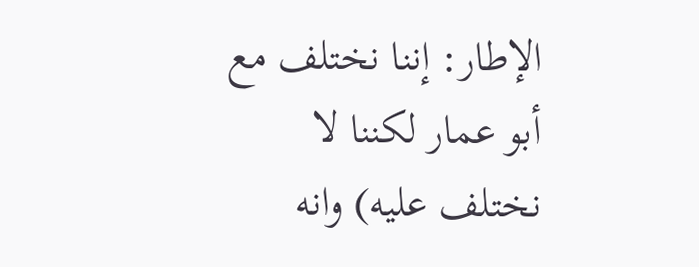الإطار: إننا نختلف مع أبو عمار لكننا لا نختلف عليه) وانه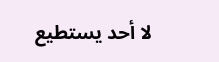لا أحد يستطيع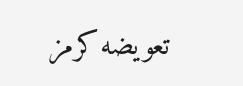تعويضه كرمز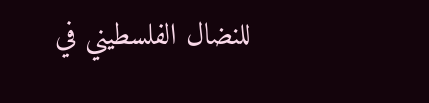للنضال الفلسطيني في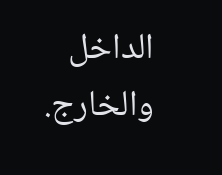الداخل والخارج.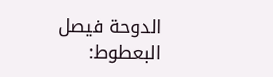الدوحة فيصل البعطوط: